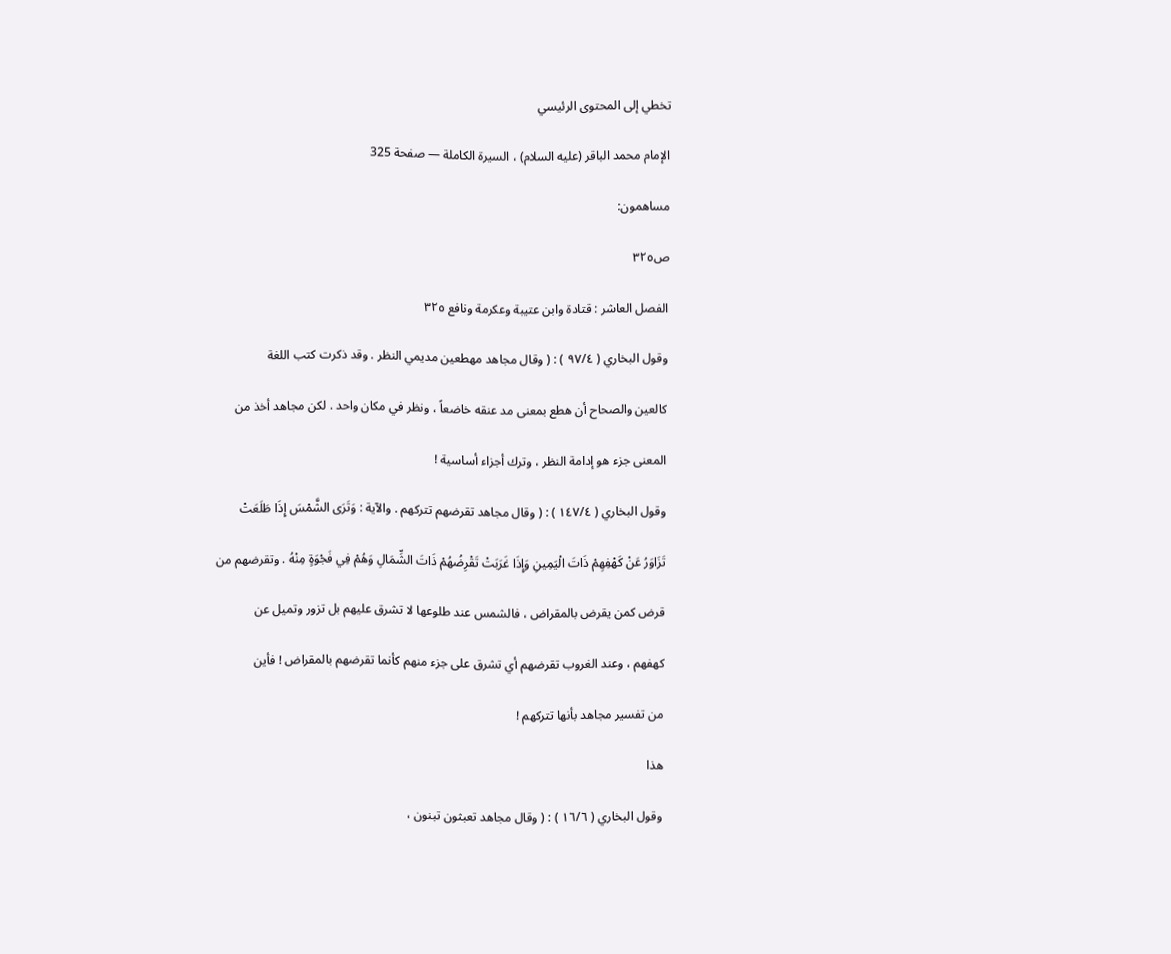تخطي إلى المحتوى الرئيسي

الإمام محمد الباقر (عليه السلام) ، السيرة الكاملة — صفحة 325

مساهمون:

ص٣٢٥

الفصل العاشر : قتادة وابن عتيبة وعكرمة ونافع ٣٢٥

وقول البخاري ( ٩٧/٤ ) : ( وقال مجاهد مهطعين مديمي النظر . وقد ذكرت كتب اللغة

كالعين والصحاح أن هطع بمعنى مد عنقه خاضعاً ، ونظر في مكان واحد . لكن مجاهد أخذ من

المعنى جزء هو إدامة النظر ، وترك أجزاء أساسية !

وقول البخاري ( ١٤٧/٤ ) : ( وقال مجاهد تقرضهم تتركهم . والآية : وَتَرَى الشَّمْسَ إِذَا طَلَعَتْ

تَزَاوَرُ عَنْ كَهْفِهِمْ ذَاتَ الْيَمِينِ وَإِذَا غَرَبَتْ تَقْرِضُهُمْ ذَاتَ الشِّمَالِ وَهُمْ فِي فَجْوَةٍ مِنْهُ . وتقرضهم من

قرض كمن يقرض بالمقراض ، فالشمس عند طلوعها لا تشرق عليهم بل تزور وتميل عن

كهفهم ، وعند الغروب تقرضهم أي تشرق على جزء منهم كأنما تقرضهم بالمقراض ! فأين

من تفسير مجاهد بأنها تتركهم !

هذا

وقول البخاري ( ١٦/٦ ) : ( وقال مجاهد تعبثون تبنون ،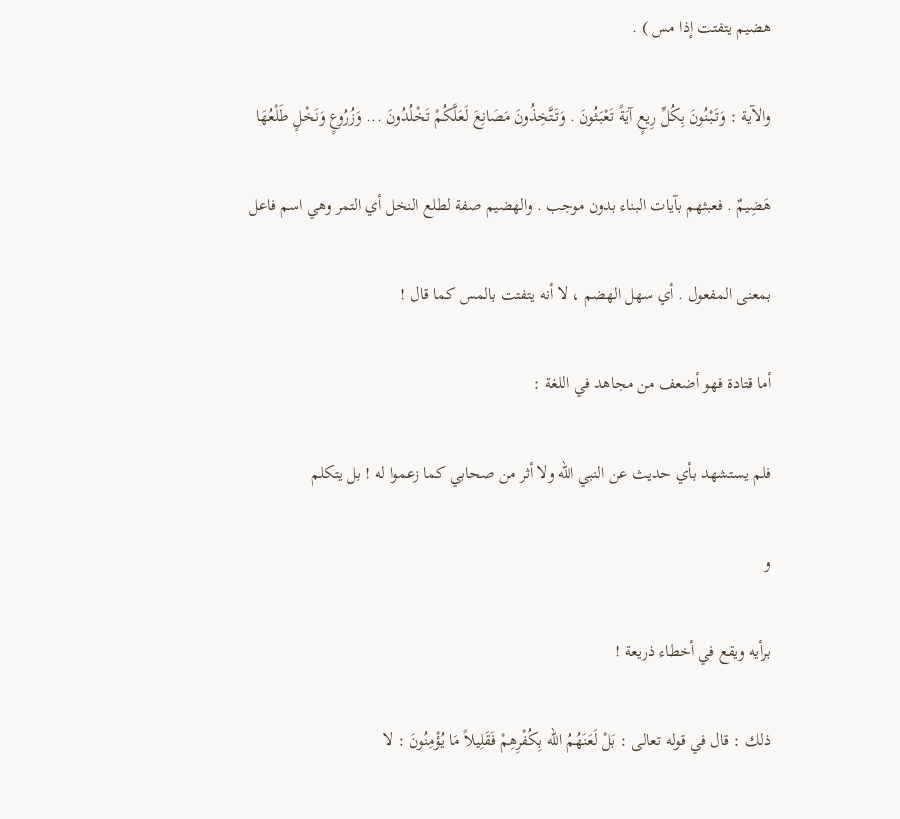هضيم يتفتت إذا مس ) .

والآية : وَتَبْنُونَ بِكُلِّ رِيعٍ آيَةً تَعْبَثُونَ . وَتَتَّخِذُونَ مَصَانِعَ لَعَلَّكُمْ تَخْلُدُونَ ... وَزُرُوعٍ وَنَخْلٍ طَلْعُهَا

هَضِيمٌ . فعبثهم بآيات البناء بدون موجب . والهضيم صفة لطلع النخل أي التمر وهي اسم فاعل

بمعنى المفعول . أي سهل الهضم ، لا أنه يتفتت بالمس كما قال !

أما قتادة فهو أضعف من مجاهد في اللغة :

فلم يستشهد بأي حديث عن النبي الله ولا أثر من صحابي كما زعموا له ! بل يتكلم

و

برأيه ويقع في أخطاء ذريعة !

ذلك : قال في قوله تعالى : بَلْ لَعَنَهُمُ الله بِكُفْرِهِمْ فَقَلِيلاً مَا يُؤْمِنُونَ : لا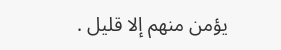يؤمن منهم إلا قليل .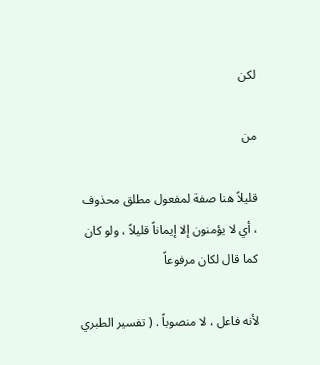لكن

من

قليلاً هنا صفة لمفعول مطلق محذوف ، أي لا يؤمنون إلا إيماناً قليلاً ، ولو كان كما قال لكان مرفوعاً

لأنه فاعل ، لا منصوباً . ( تفسير الطبري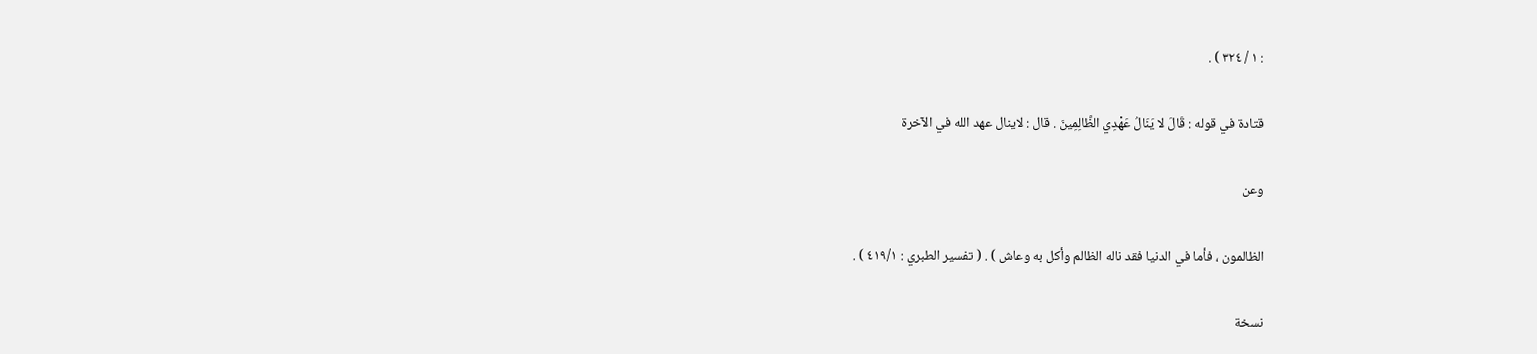: ١ / ٣٢٤ ) .

قتادة في قوله : قَالَ لا يَنَالُ عَهْدِي الظَّالِمِينَ . قال : لاينال عهد الله في الآخرة

وعن

الظالمون ، فأما في الدنيا فقد ناله الظالم وأكل به وعاش ) . ( تفسير الطبري : ٤١٩/١ ) .

نسخة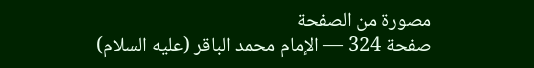مصورة من الصفحة
صفحة 324 — الإمام محمد الباقر (عليه السلام)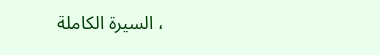، السيرة الكاملة